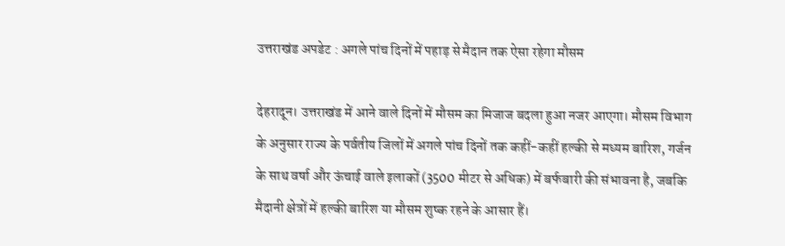उत्तराखंड अपडेट : अगले पांच दिनों में पहाड़ से मैदान तक ऐसा रहेगा मौसम

देहरादून। उत्तराखंड में आने वाले दिनों में मौसम का मिजाज बदला हुआ नजर आएगा। मौसम विभाग के अनुसार राज्य के पर्वतीय जिलों में अगले पांच दिनों तक कहीं-कहीं हल्की से मध्यम बारिश, गर्जन के साथ वर्षा और ऊंचाई वाले इलाकों (3500 मीटर से अधिक) में बर्फबारी की संभावना है, जबकि मैदानी क्षेत्रों में हल्की बारिश या मौसम शुष्क रहने के आसार हैं।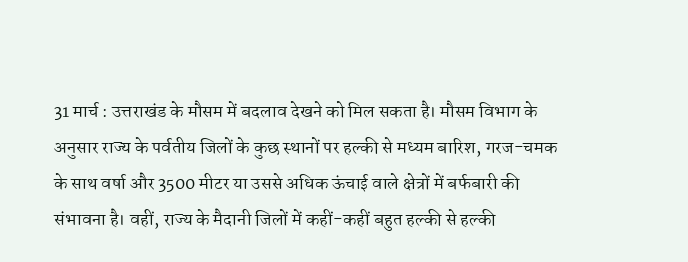31 मार्च : उत्तराखंड के मौसम में बदलाव देखने को मिल सकता है। मौसम विभाग के अनुसार राज्य के पर्वतीय जिलों के कुछ स्थानों पर हल्की से मध्यम बारिश, गरज-चमक के साथ वर्षा और 3500 मीटर या उससे अधिक ऊंचाई वाले क्षेत्रों में बर्फबारी की संभावना है। वहीं, राज्य के मैदानी जिलों में कहीं-कहीं बहुत हल्की से हल्की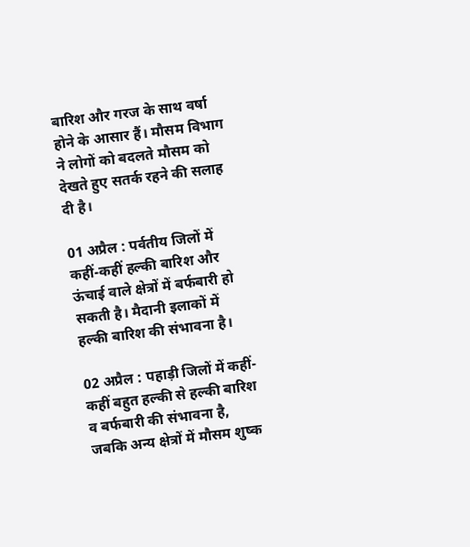बारिश और गरज के साथ वर्षा होने के आसार हैं। मौसम विभाग ने लोगों को बदलते मौसम को देखते हुए सतर्क रहने की सलाह दी है।

01 अप्रैल : पर्वतीय जिलों में कहीं-कहीं हल्की बारिश और ऊंचाई वाले क्षेत्रों में बर्फबारी हो सकती है। मैदानी इलाकों में हल्की बारिश की संभावना है।

02 अप्रैल : पहाड़ी जिलों में कहीं-कहीं बहुत हल्की से हल्की बारिश व बर्फबारी की संभावना है, जबकि अन्य क्षेत्रों में मौसम शुष्क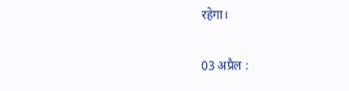रहेगा।

03 अप्रैल :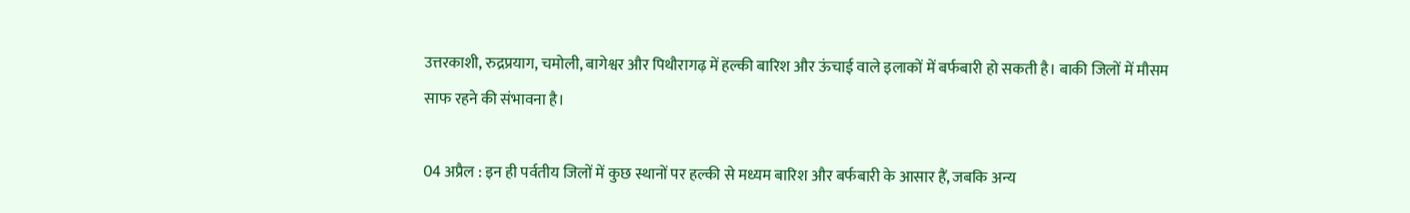उत्तरकाशी, रुद्रप्रयाग, चमोली, बागेश्वर और पिथौरागढ़ में हल्की बारिश और ऊंचाई वाले इलाकों में बर्फबारी हो सकती है। बाकी जिलों में मौसम साफ रहने की संभावना है।

04 अप्रैल : इन ही पर्वतीय जिलों में कुछ स्थानों पर हल्की से मध्यम बारिश और बर्फबारी के आसार हैं, जबकि अन्य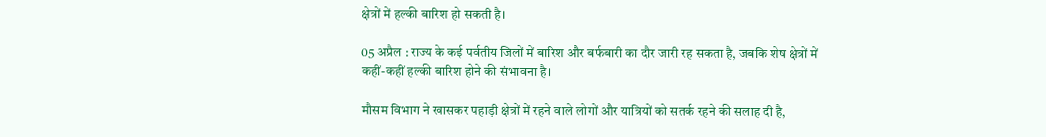क्षेत्रों में हल्की बारिश हो सकती है।

05 अप्रैल : राज्य के कई पर्वतीय जिलों में बारिश और बर्फबारी का दौर जारी रह सकता है, जबकि शेष क्षेत्रों में कहीं-कहीं हल्की बारिश होने की संभावना है।

मौसम विभाग ने खासकर पहाड़ी क्षेत्रों में रहने वाले लोगों और यात्रियों को सतर्क रहने की सलाह दी है,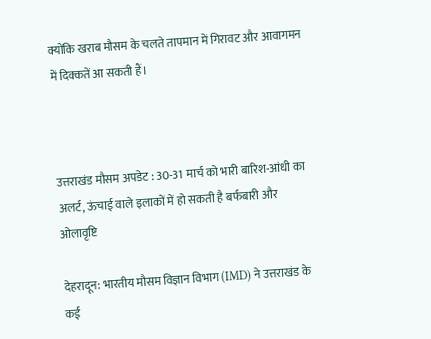क्योंकि खराब मौसम के चलते तापमान में गिरावट और आवागमन में दिक्कतें आ सकती हैं।



उत्तराखंड मौसम अपडेट : 30-31 मार्च को भारी बारिश-आंधी का अलर्ट, ऊंचाई वाले इलाकों में हो सकती है बर्फबारी और ओलावृष्टि

देहरादून: भारतीय मौसम विज्ञान विभाग (IMD) ने उत्तराखंड के कई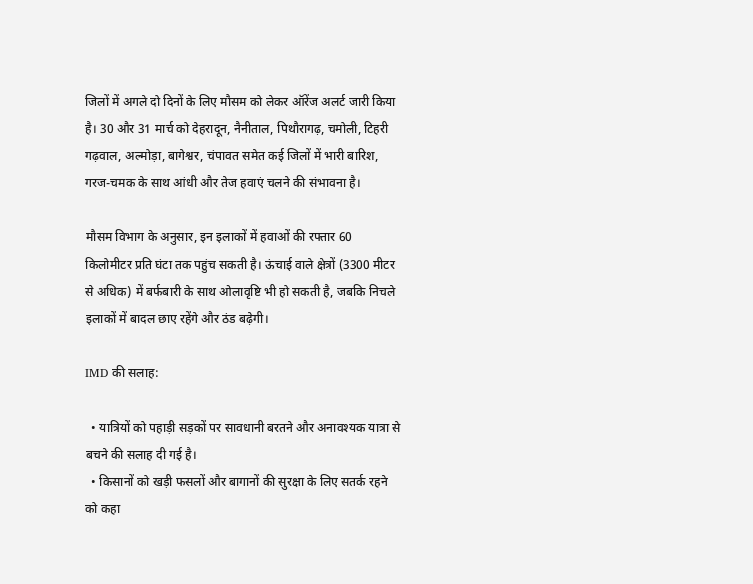जिलों में अगले दो दिनों के लिए मौसम को लेकर ऑरेंज अलर्ट जारी किया है। 30 और 31 मार्च को देहरादून, नैनीताल, पिथौरागढ़, चमोली, टिहरी गढ़वाल, अल्मोड़ा, बागेश्वर, चंपावत समेत कई जिलों में भारी बारिश, गरज-चमक के साथ आंधी और तेज हवाएं चलने की संभावना है।

मौसम विभाग के अनुसार, इन इलाकों में हवाओं की रफ्तार 60 किलोमीटर प्रति घंटा तक पहुंच सकती है। ऊंचाई वाले क्षेत्रों (3300 मीटर से अधिक) में बर्फबारी के साथ ओलावृष्टि भी हो सकती है, जबकि निचले इलाकों में बादल छाए रहेंगे और ठंड बढ़ेगी।

IMD की सलाह:

  • यात्रियों को पहाड़ी सड़कों पर सावधानी बरतने और अनावश्यक यात्रा से बचने की सलाह दी गई है।
  • किसानों को खड़ी फसलों और बागानों की सुरक्षा के लिए सतर्क रहने को कहा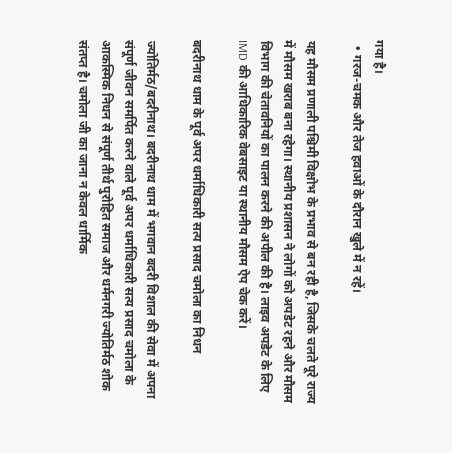गया है।
  • गरज-चमक और तेज हवाओं के दौरान खुले में न रहें।

यह मौसम प्रणाली पश्चिमी विक्षोभ के प्रभाव से बन रही है, जिसके चलते पूरे राज्य में मौसम खराब बना रहेगा। स्थानीय प्रशासन ने लोगों को अपडेट रहने और मौसम विभाग की चेतावनियों का पालन करने की अपील की है। लाइव अपडेट के लिए IMD की आधिकारिक वेबसाइट या स्थानीय मौसम ऐप चेक करें।

बदरीनाथ धाम के पूर्व अपर धर्माधिकारी सत्य प्रसाद चमोला का निधन

ज्योतिर्मठ/बदरीनाथ। बदरीनाथ धाम में भगवान बदरी विशाल की सेवा में अपना संपूर्ण जीवन समर्पित करने वाले पूर्व अपर धर्माधिकारी सत्य प्रसाद चमोला के आकस्मिक निधन से संपूर्ण तीर्थ पुरोहित समाज और धर्मनगरी ज्योतिर्मठ शोक संतप्त है। चमोला जी का जाना न केवल धार्मिक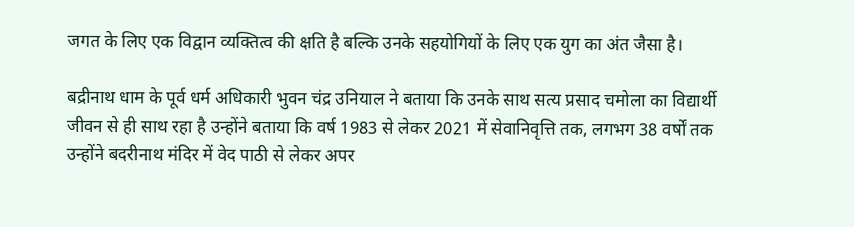जगत के लिए एक विद्वान व्यक्तित्व की क्षति है बल्कि उनके सहयोगियों के लिए एक युग का अंत जैसा है।

बद्रीनाथ धाम के पूर्व धर्म अधिकारी भुवन चंद्र उनियाल ने बताया कि उनके साथ सत्य प्रसाद चमोला का विद्यार्थी जीवन से ही साथ रहा है उन्होंने बताया कि वर्ष 1983 से लेकर 2021 में सेवानिवृत्ति तक, लगभग 38 वर्षों तक उन्होंने बदरीनाथ मंदिर में वेद पाठी से लेकर अपर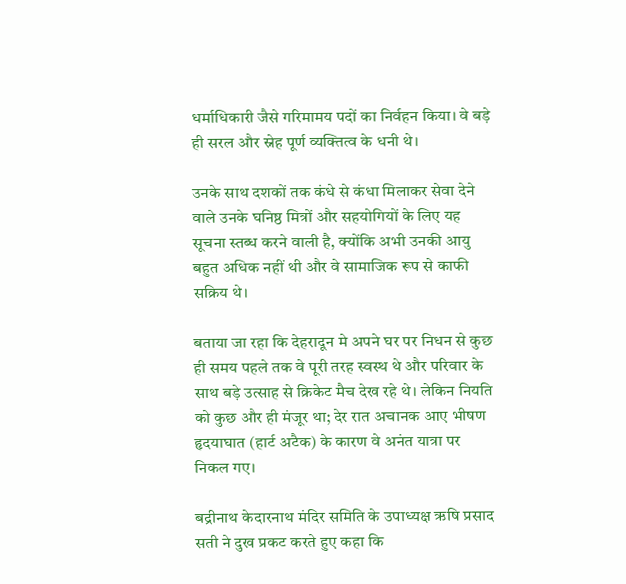धर्माधिकारी जैसे गरिमामय पदों का निर्वहन किया। वे बड़े ही सरल और स्नेह पूर्ण व्यक्तित्व के धनी थे।

उनके साथ दशकों तक कंधे से कंधा मिलाकर सेवा देने वाले उनके घनिष्ठ मित्रों और सहयोगियों के लिए यह सूचना स्तब्ध करने वाली है, क्योंकि अभी उनकी आयु बहुत अधिक नहीं थी और वे सामाजिक रूप से काफी सक्रिय थे।

बताया जा रहा कि देहरादून मे अपने घर पर निधन से कुछ ही समय पहले तक वे पूरी तरह स्वस्थ थे और परिवार के साथ बड़े उत्साह से क्रिकेट मैच देख रहे थे। लेकिन नियति को कुछ और ही मंजूर था; देर रात अचानक आए भीषण हृदयाघात (हार्ट अटैक) के कारण वे अनंत यात्रा पर निकल गए।

बद्रीनाथ केदारनाथ मंदिर समिति के उपाध्यक्ष ऋषि प्रसाद सती ने दुख प्रकट करते हुए कहा कि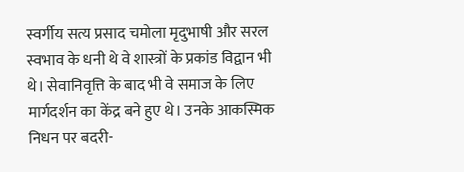स्वर्गीय सत्य प्रसाद चमोला मृदुभाषी और सरल स्वभाव के धनी थे वे शास्त्रों के प्रकांड विद्वान भी थे। सेवानिवृत्ति के बाद भी वे समाज के लिए मार्गदर्शन का केंद्र बने हुए थे। उनके आकस्मिक निधन पर बदरी-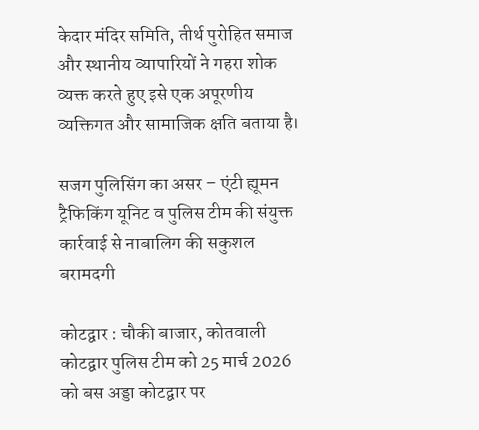केदार मंदिर समिति, तीर्थ पुरोहित समाज और स्थानीय व्यापारियों ने गहरा शोक व्यक्त करते हुए इसे एक अपूरणीय व्यक्तिगत और सामाजिक क्षति बताया है।

सजग पुलिसिंग का असर – एंटी ह्यूमन ट्रैफिकिंग यूनिट व पुलिस टीम की संयुक्त कार्रवाई से नाबालिग की सकुशल बरामदगी

कोटद्वार : चौकी बाजार, कोतवाली कोटद्वार पुलिस टीम को 25 मार्च 2026 को बस अड्डा कोटद्वार पर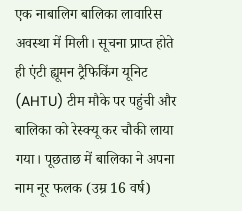एक नाबालिग बालिका लावारिस अवस्था में मिली। सूचना प्राप्त होते ही एंटी ह्यूमन ट्रैफिकिंग यूनिट (AHTU) टीम मौके पर पहुंची और बालिका को रेस्क्यू कर चौकी लाया गया। पूछताछ में बालिका ने अपना नाम नूर फलक (उम्र 16 वर्ष)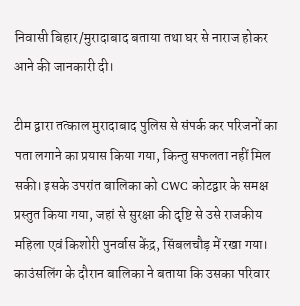निवासी बिहार/मुरादाबाद बताया तथा घर से नाराज होकर आने की जानकारी दी।

टीम द्वारा तत्काल मुरादाबाद पुलिस से संपर्क कर परिजनों का पता लगाने का प्रयास किया गया, किन्तु सफलता नहीं मिल सकी। इसके उपरांत बालिका को CWC कोटद्वार के समक्ष प्रस्तुत किया गया, जहां से सुरक्षा की दृष्टि से उसे राजकीय महिला एवं किशोरी पुनर्वास केंद्र, सिंबलचौड़ में रखा गया। काउंसलिंग के दौरान बालिका ने बताया कि उसका परिवार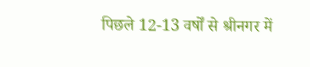पिछले 12-13 वर्षों से श्रीनगर में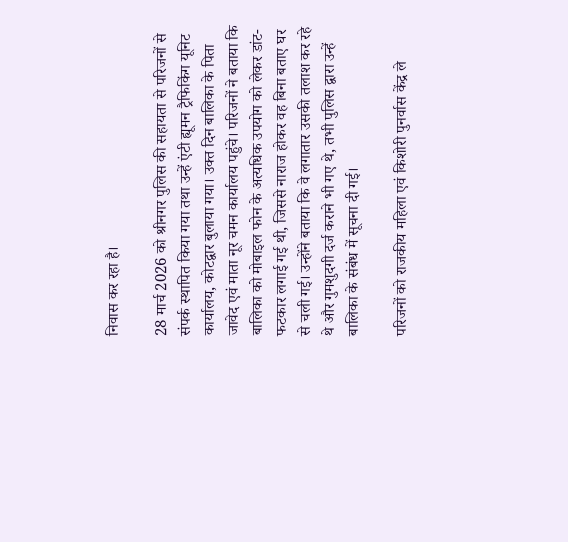निवास कर रहा है।

28 मार्च 2026 को श्रीनगर पुलिस की सहायता से परिजनों से संपर्क स्थापित किया गया तथा उन्हें एंटी ह्यूमन ट्रैफिकिंग यूनिट कार्यालय, कोटद्वार बुलाया गया। उक्त दिन बालिका के पिता जावेद एवं माता नूर चमन कार्यालय पहुंचे। परिजनों ने बताया कि बालिका को मोबाइल फोन के अत्यधिक उपयोग को लेकर डांट-फटकार लगाई गई थी, जिससे नाराज होकर वह बिना बताए घर से चली गई। उन्होंने बताया कि वे लगातार उसकी तलाश कर रहे थे और गुमशुदगी दर्ज कराने भी गए थे, तभी पुलिस द्वारा उन्हें बालिका के संबंध में सूचना दी गई।

परिजनों को राजकीय महिला एवं किशोरी पुनर्वास केंद्र ले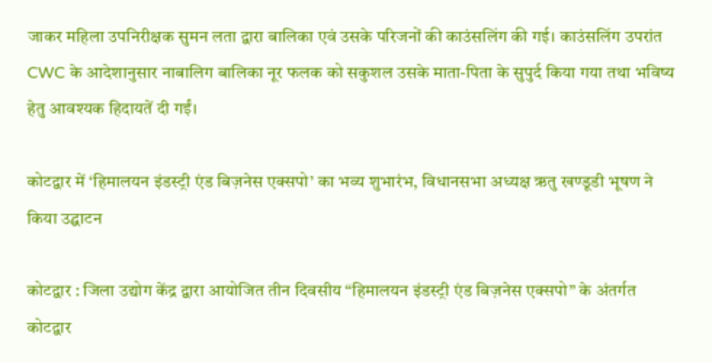जाकर महिला उपनिरीक्षक सुमन लता द्वारा बालिका एवं उसके परिजनों की काउंसलिंग की गई। काउंसलिंग उपरांत CWC के आदेशानुसार नाबालिग बालिका नूर फलक को सकुशल उसके माता-पिता के सुपुर्द किया गया तथा भविष्य हेतु आवश्यक हिदायतें दी गईं।

कोटद्वार में ‘हिमालयन इंडस्ट्री एंड बिज़नेस एक्सपो’ का भव्य शुभारंभ, विधानसभा अध्यक्ष ऋतु खण्डूडी भूषण ने किया उद्घाटन

कोटद्वार : जिला उद्योग केंद्र द्वारा आयोजित तीन दिवसीय “हिमालयन इंडस्ट्री एंड बिज़नेस एक्सपो” के अंतर्गत कोटद्वार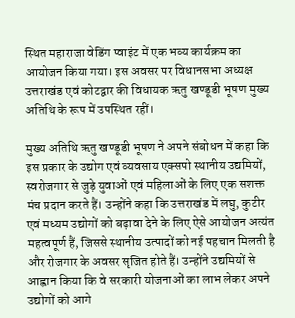स्थित महाराजा वेडिंग प्वाइंट में एक भव्य कार्यक्रम का आयोजन किया गया। इस अवसर पर विधानसभा अध्यक्ष उत्तराखंड एवं कोटद्वार की विधायक ऋतु खण्डूडी भूषण मुख्य अतिथि के रूप में उपस्थित रहीं।

मुख्य अतिथि ऋतु खण्डूडी भूषण ने अपने संबोधन में कहा कि इस प्रकार के उद्योग एवं व्यवसाय एक्सपो स्थानीय उद्यमियों, स्वरोजगार से जुड़े युवाओं एवं महिलाओं के लिए एक सशक्त मंच प्रदान करते हैं। उन्होंने कहा कि उत्तराखंड में लघु, कुटीर एवं मध्यम उद्योगों को बढ़ावा देने के लिए ऐसे आयोजन अत्यंत महत्वपूर्ण हैं, जिससे स्थानीय उत्पादों को नई पहचान मिलती है और रोजगार के अवसर सृजित होते हैं। उन्होंने उद्यमियों से आह्वान किया कि वे सरकारी योजनाओं का लाभ लेकर अपने उद्योगों को आगे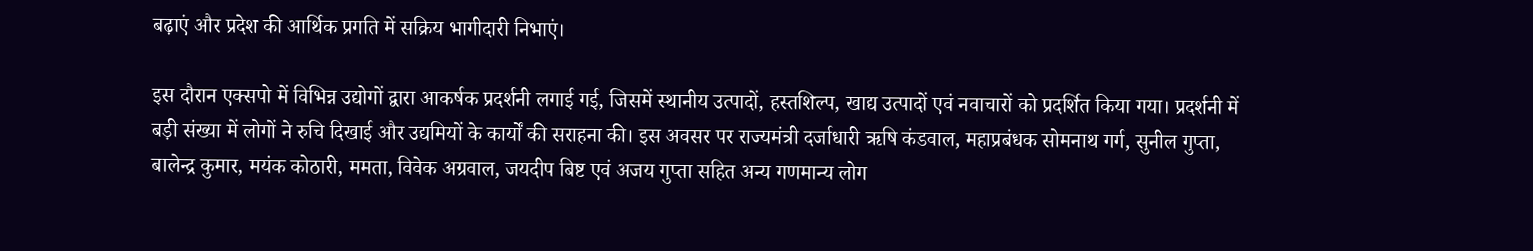बढ़ाएं और प्रदेश की आर्थिक प्रगति में सक्रिय भागीदारी निभाएं।

इस दौरान एक्सपो में विभिन्न उद्योगों द्वारा आकर्षक प्रदर्शनी लगाई गई, जिसमें स्थानीय उत्पादों, हस्तशिल्प, खाद्य उत्पादों एवं नवाचारों को प्रदर्शित किया गया। प्रदर्शनी में बड़ी संख्या में लोगों ने रुचि दिखाई और उद्यमियों के कार्यों की सराहना की। इस अवसर पर राज्यमंत्री दर्जाधारी ऋषि कंडवाल, महाप्रबंधक सोमनाथ गर्ग, सुनील गुप्ता, बालेन्द्र कुमार, मयंक कोठारी, ममता, विवेक अग्रवाल, जयदीप बिष्ट एवं अजय गुप्ता सहित अन्य गणमान्य लोग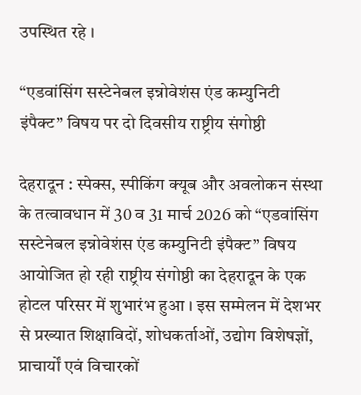उपस्थित रहे ।

“एडवांसिंग सस्टेनेबल इन्नोवेशंस एंड कम्युनिटी इंपैक्ट” विषय पर दो दिवसीय राष्ट्रीय संगोष्ठी

देहरादून : स्पेक्स, स्पीकिंग क्यूब और अवलोकन संस्था के तत्वावधान में 30 व 31 मार्च 2026 को “एडवांसिंग सस्टेनेबल इन्नोवेशंस एंड कम्युनिटी इंपैक्ट” विषय आयोजित हो रही राष्ट्रीय संगोष्ठी का देहरादून के एक होटल परिसर में शुभारंभ हुआ । इस सम्मेलन में देशभर से प्रख्यात शिक्षाविदों, शोधकर्ताओं, उद्योग विशेषज्ञों, प्राचार्यों एवं विचारकों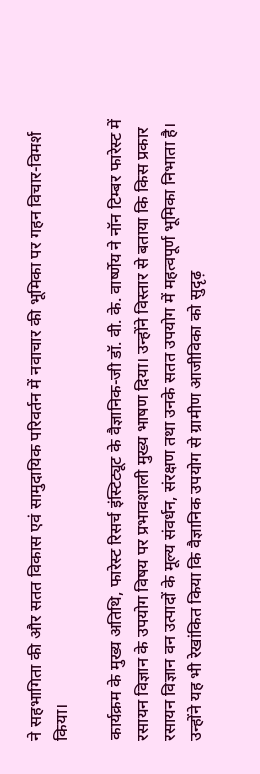ने सहभागिता की और सतत विकास एवं सामुदायिक परिवर्तन में नवाचार की भूमिका पर गहन विचार-विमर्श किया।

कार्यक्रम के मुख्य अतिथि, फारेस्ट रिसर्च इंस्टिट्यूट के वैज्ञानिक-जी डॉ. वी. के. वार्ष्णेय ने नॉन टिम्बर फारेस्ट में रसायन विज्ञान के उपयोग विषय पर प्रभावशाली मुख्य भाषण दिया। उन्होंने विस्तार से बताया कि किस प्रकार रसायन विज्ञान वन उत्पादों के मूल्य संवर्धन, संरक्षण तथा उनके सतत उपयोग में महत्वपूर्ण भूमिका निभाता है। उन्होंने यह भी रेखांकित किया कि वैज्ञानिक उपयोग से ग्रामीण आजीविका को सुदृढ़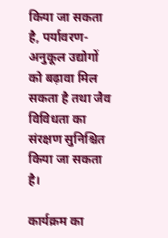किया जा सकता है, पर्यावरण-अनुकूल उद्योगों को बढ़ावा मिल सकता है तथा जैव विविधता का संरक्षण सुनिश्चित किया जा सकता है।

कार्यक्रम का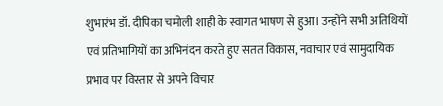शुभारंभ डॉ. दीपिका चमोली शाही के स्वागत भाषण से हुआ। उन्होंने सभी अतिथियों एवं प्रतिभागियों का अभिनंदन करते हुए सतत विकास, नवाचार एवं सामुदायिक प्रभाव पर विस्तार से अपने विचार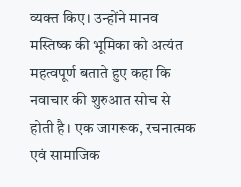व्यक्त किए। उन्होंने मानव मस्तिष्क की भूमिका को अत्यंत महत्वपूर्ण बताते हुए कहा कि नवाचार की शुरुआत सोच से होती है। एक जागरूक, रचनात्मक एवं सामाजिक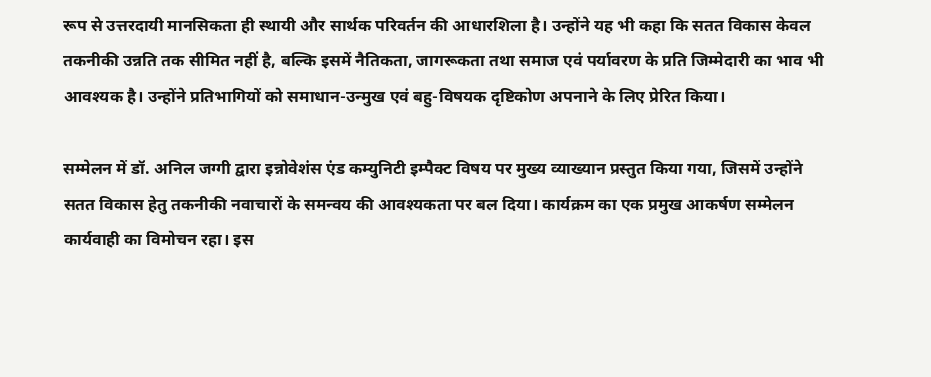रूप से उत्तरदायी मानसिकता ही स्थायी और सार्थक परिवर्तन की आधारशिला है। उन्होंने यह भी कहा कि सतत विकास केवल तकनीकी उन्नति तक सीमित नहीं है, बल्कि इसमें नैतिकता, जागरूकता तथा समाज एवं पर्यावरण के प्रति जिम्मेदारी का भाव भी आवश्यक है। उन्होंने प्रतिभागियों को समाधान-उन्मुख एवं बहु-विषयक दृष्टिकोण अपनाने के लिए प्रेरित किया।

सम्मेलन में डॉ. अनिल जग्गी द्वारा इन्नोवेशंस एंड कम्युनिटी इम्पैक्ट विषय पर मुख्य व्याख्यान प्रस्तुत किया गया, जिसमें उन्होंने सतत विकास हेतु तकनीकी नवाचारों के समन्वय की आवश्यकता पर बल दिया। कार्यक्रम का एक प्रमुख आकर्षण सम्मेलन कार्यवाही का विमोचन रहा। इस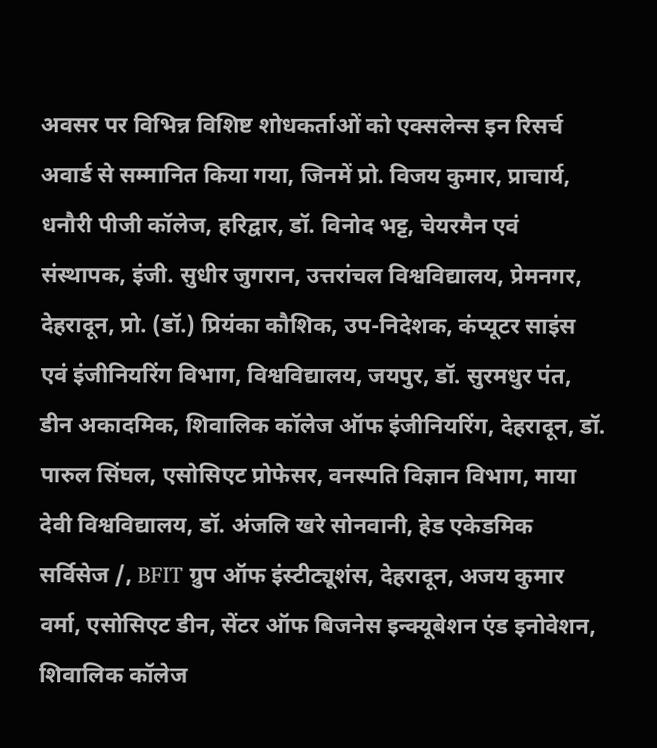अवसर पर विभिन्न विशिष्ट शोधकर्ताओं को एक्सलेन्स इन रिसर्च अवार्ड से सम्मानित किया गया, जिनमें प्रो. विजय कुमार, प्राचार्य, धनौरी पीजी कॉलेज, हरिद्वार, डॉ. विनोद भट्ट, चेयरमैन एवं संस्थापक, इंजी. सुधीर जुगरान, उत्तरांचल विश्वविद्यालय, प्रेमनगर, देहरादून, प्रो. (डॉ.) प्रियंका कौशिक, उप-निदेशक, कंप्यूटर साइंस एवं इंजीनियरिंग विभाग, विश्वविद्यालय, जयपुर, डॉ. सुरमधुर पंत, डीन अकादमिक, शिवालिक कॉलेज ऑफ इंजीनियरिंग, देहरादून, डॉ. पारुल सिंघल, एसोसिएट प्रोफेसर, वनस्पति विज्ञान विभाग, माया देवी विश्वविद्यालय, डॉ. अंजलि खरे सोनवानी, हेड एकेडमिक सर्विसेज /, BFIT ग्रुप ऑफ इंस्टीट्यूशंस, देहरादून, अजय कुमार वर्मा, एसोसिएट डीन, सेंटर ऑफ बिजनेस इन्क्यूबेशन एंड इनोवेशन, शिवालिक कॉलेज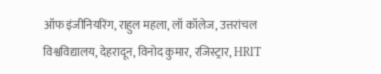ऑफ इंजीनियरिंग, राहुल महला, लॉ कॉलेज, उत्तरांचल विश्वविद्यालय, देहरादून, विनोद कुमार, रजिस्ट्रार, HRIT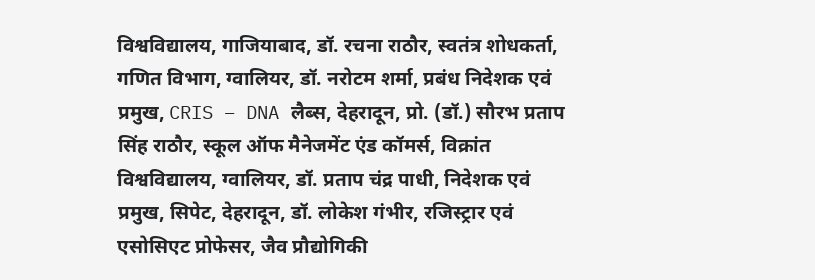विश्वविद्यालय, गाजियाबाद, डॉ. रचना राठौर, स्वतंत्र शोधकर्ता, गणित विभाग, ग्वालियर, डॉ. नरोटम शर्मा, प्रबंध निदेशक एवं प्रमुख, CRIS – DNA लैब्स, देहरादून, प्रो. (डॉ.) सौरभ प्रताप सिंह राठौर, स्कूल ऑफ मैनेजमेंट एंड कॉमर्स, विक्रांत विश्वविद्यालय, ग्वालियर, डॉ. प्रताप चंद्र पाधी, निदेशक एवं प्रमुख, सिपेट, देहरादून, डॉ. लोकेश गंभीर, रजिस्ट्रार एवं एसोसिएट प्रोफेसर, जैव प्रौद्योगिकी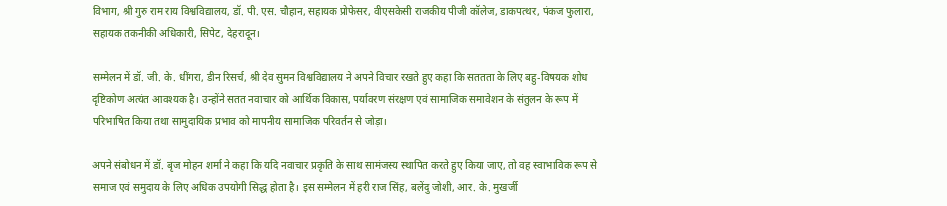विभाग, श्री गुरु राम राय विश्वविद्यालय, डॉ. पी. एस. चौहान, सहायक प्रोफेसर, वीएसकेसी राजकीय पीजी कॉलेज, डाकपत्थर, पंकज फुलारा, सहायक तकनीकी अधिकारी, सिपेट, देहरादून।

सम्मेलन में डॉ. जी. के. धींगरा, डीन रिसर्च, श्री देव सुमन विश्वविद्यालय ने अपने विचार रखते हुए कहा कि सततता के लिए बहु-विषयक शोध दृष्टिकोण अत्यंत आवश्यक है। उन्होंने सतत नवाचार को आर्थिक विकास, पर्यावरण संरक्षण एवं सामाजिक समावेशन के संतुलन के रूप में परिभाषित किया तथा सामुदायिक प्रभाव को मापनीय सामाजिक परिवर्तन से जोड़ा।

अपने संबोधन में डॉ. बृज मोहन शर्मा ने कहा कि यदि नवाचार प्रकृति के साथ सामंजस्य स्थापित करते हुए किया जाए, तो वह स्वाभाविक रूप से समाज एवं समुदाय के लिए अधिक उपयोगी सिद्ध होता है। इस सम्मेलन में हरी राज सिंह, बलेंदु जोशी, आर. के. मुखर्जी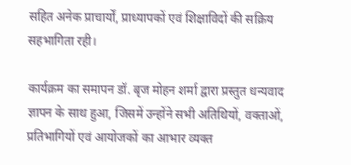सहित अनेक प्राचार्यों, प्राध्यापकों एवं शिक्षाविदों की सक्रिय सहभागिता रही।

कार्यक्रम का समापन डॉ. बृज मोहन शर्मा द्वारा प्रस्तुत धन्यवाद ज्ञापन के साथ हुआ, जिसमें उन्होंने सभी अतिथियों, वक्ताओं, प्रतिभागियों एवं आयोजकों का आभार व्यक्त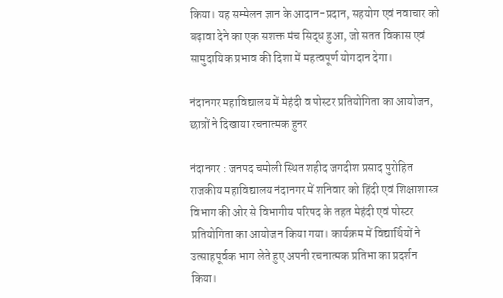किया। यह सम्मेलन ज्ञान के आदान-प्रदान, सहयोग एवं नवाचार को बढ़ावा देने का एक सशक्त मंच सिद्ध हुआ, जो सतत विकास एवं सामुदायिक प्रभाव की दिशा में महत्वपूर्ण योगदान देगा।

नंदानगर महाविद्यालय में मेहंदी व पोस्टर प्रतियोगिता का आयोजन, छात्रों ने दिखाया रचनात्मक हुनर

नंदानगर : जनपद चमोली स्थित शहीद जगदीश प्रसाद पुरोहित राजकीय महाविद्यालय नंदानगर में शनिवार को हिंदी एवं शिक्षाशास्त्र विभाग की ओर से विभागीय परिषद के तहत मेहंदी एवं पोस्टर प्रतियोगिता का आयोजन किया गया। कार्यक्रम में विद्यार्थियों ने उत्साहपूर्वक भाग लेते हुए अपनी रचनात्मक प्रतिभा का प्रदर्शन किया।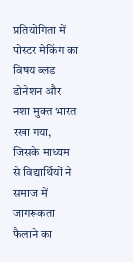प्रतियोगिता में पोस्टर मेकिंग का विषय ब्लड डोनेशन और नशा मुक्त भारत रखा गया, जिसके माध्यम से विद्यार्थियों ने समाज में जागरूकता फैलाने का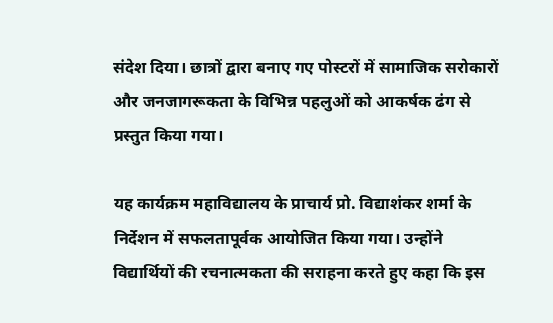संदेश दिया। छात्रों द्वारा बनाए गए पोस्टरों में सामाजिक सरोकारों और जनजागरूकता के विभिन्न पहलुओं को आकर्षक ढंग से प्रस्तुत किया गया।

यह कार्यक्रम महाविद्यालय के प्राचार्य प्रो. विद्याशंकर शर्मा के निर्देशन में सफलतापूर्वक आयोजित किया गया। उन्होंने विद्यार्थियों की रचनात्मकता की सराहना करते हुए कहा कि इस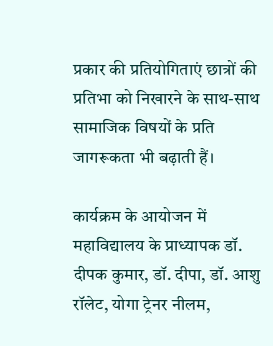प्रकार की प्रतियोगिताएं छात्रों की प्रतिभा को निखारने के साथ-साथ सामाजिक विषयों के प्रति जागरूकता भी बढ़ाती हैं।

कार्यक्रम के आयोजन में महाविद्यालय के प्राध्यापक डॉ. दीपक कुमार, डॉ. दीपा, डॉ. आशु रॉलेट, योगा ट्रेनर नीलम,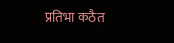प्रतिभा कठैत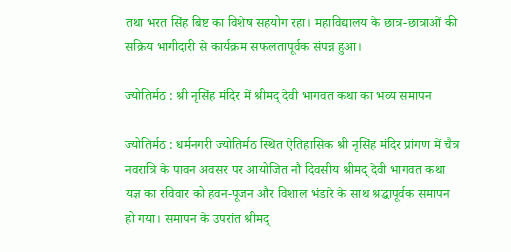तथा भरत सिंह बिष्ट का विशेष सहयोग रहा। महाविद्यालय के छात्र-छात्राओं की सक्रिय भागीदारी से कार्यक्रम सफलतापूर्वक संपन्न हुआ।

ज्योतिर्मठ : श्री नृसिंह मंदिर में श्रीमद् देवी भागवत कथा का भव्य समापन

ज्योतिर्मठ : धर्मनगरी ज्योतिर्मठ स्थित ऐतिहासिक श्री नृसिंह मंदिर प्रांगण में चैत्र नवरात्रि के पावन अवसर पर आयोजित नौ दिवसीय श्रीमद् देवी भागवत कथा यज्ञ का रविवार को हवन-पूजन और विशाल भंडारे के साथ श्रद्धापूर्वक समापन हो गया। समापन के उपरांत श्रीमद्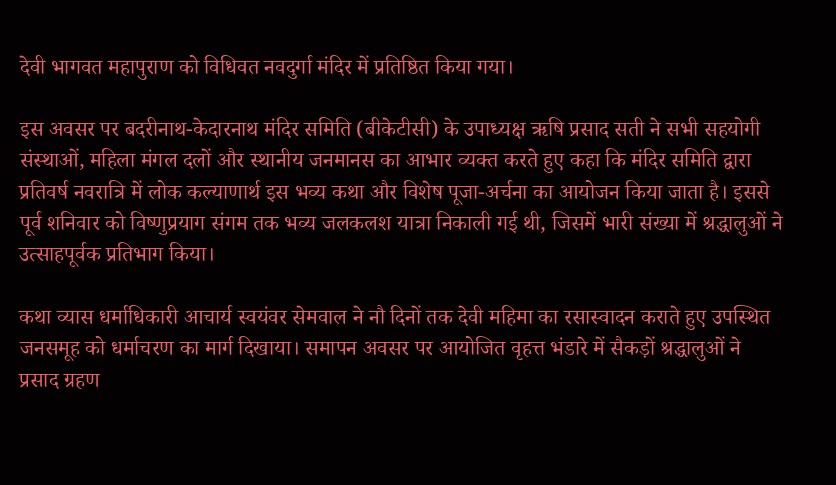देवी भागवत महापुराण को विधिवत नवदुर्गा मंदिर में प्रतिष्ठित किया गया।

इस अवसर पर बदरीनाथ-केदारनाथ मंदिर समिति (बीकेटीसी) के उपाध्यक्ष ऋषि प्रसाद सती ने सभी सहयोगी संस्थाओं, महिला मंगल दलों और स्थानीय जनमानस का आभार व्यक्त करते हुए कहा कि मंदिर समिति द्वारा प्रतिवर्ष नवरात्रि में लोक कल्याणार्थ इस भव्य कथा और विशेष पूजा-अर्चना का आयोजन किया जाता है। इससे पूर्व शनिवार को विष्णुप्रयाग संगम तक भव्य जलकलश यात्रा निकाली गई थी, जिसमें भारी संख्या में श्रद्धालुओं ने उत्साहपूर्वक प्रतिभाग किया।

कथा व्यास धर्माधिकारी आचार्य स्वयंवर सेमवाल ने नौ दिनों तक देवी महिमा का रसास्वादन कराते हुए उपस्थित जनसमूह को धर्माचरण का मार्ग दिखाया। समापन अवसर पर आयोजित वृहत्त भंडारे में सैकड़ों श्रद्धालुओं ने प्रसाद ग्रहण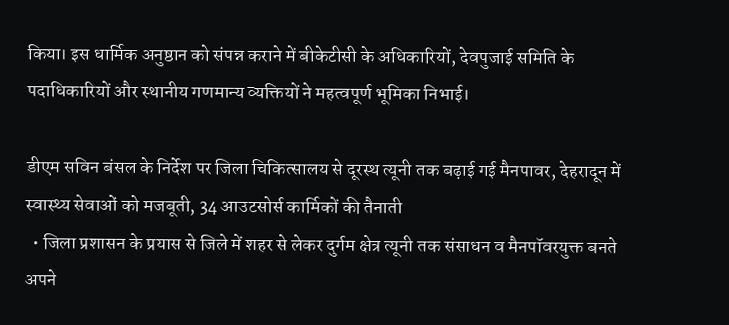किया। इस धार्मिक अनुष्ठान को संपन्न कराने में बीकेटीसी के अधिकारियों, देवपुजाई समिति के पदाधिकारियों और स्थानीय गणमान्य व्यक्तियों ने महत्वपूर्ण भूमिका निभाई।

डीएम सविन बंसल के निर्देश पर जिला चिकित्सालय से दूरस्थ त्यूनी तक बढ़ाई गई मैनपावर, देहरादून में स्वास्थ्य सेवाओं को मजबूती, 34 आउटसोर्स कार्मिकों की तैनाती
  • जिला प्रशासन के प्रयास से जिले में शहर से लेकर दुर्गम क्षेत्र त्यूनी तक संसाधन व मैनपॉवरयुक्त बनते अपने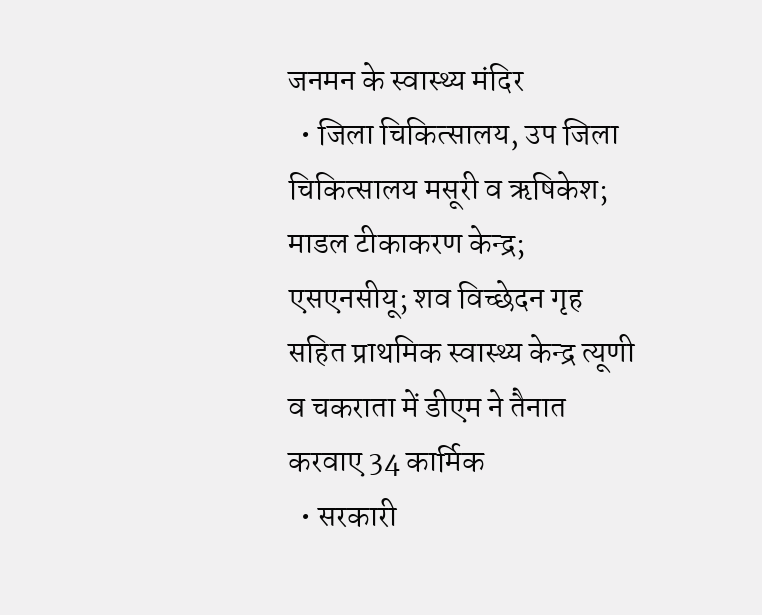जनमन के स्वास्थ्य मंदिर
  • जिला चिकित्सालय, उप जिला चिकित्सालय मसूरी व ऋषिकेश; माडल टीकाकरण केन्द्र; एसएनसीयू; शव विच्छेदन गृह सहित प्राथमिक स्वास्थ्य केन्द्र त्यूणी व चकराता में डीएम ने तैनात करवाए 34 कार्मिक
  • सरकारी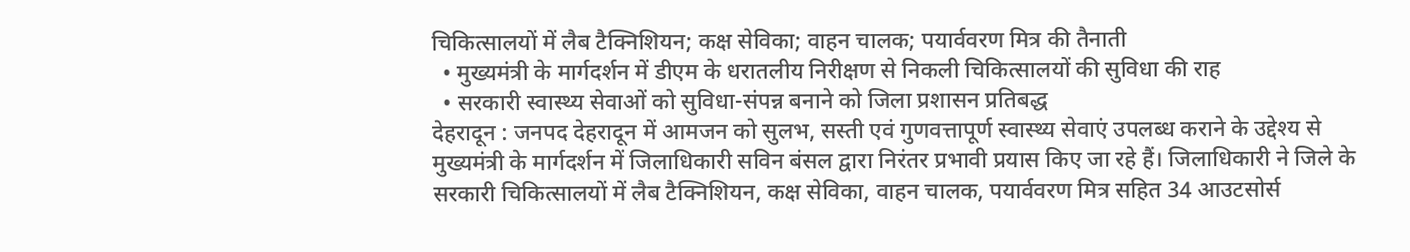चिकित्सालयों में लैब टैक्निशियन; कक्ष सेविका; वाहन चालक; पयार्ववरण मित्र की तैनाती
  • मुख्यमंत्री के मार्गदर्शन में डीएम के धरातलीय निरीक्षण से निकली चिकित्सालयों की सुविधा की राह
  • सरकारी स्वास्थ्य सेवाओं को सुविधा-संपन्न बनाने को जिला प्रशासन प्रतिबद्ध
देहरादून : जनपद देहरादून में आमजन को सुलभ, सस्ती एवं गुणवत्तापूर्ण स्वास्थ्य सेवाएं उपलब्ध कराने के उद्देश्य से मुख्यमंत्री के मार्गदर्शन में जिलाधिकारी सविन बंसल द्वारा निरंतर प्रभावी प्रयास किए जा रहे हैं। जिलाधिकारी ने जिले के सरकारी चिकित्सालयों में लैब टैक्निशियन, कक्ष सेविका, वाहन चालक, पयार्ववरण मित्र सहित 34 आउटसोर्स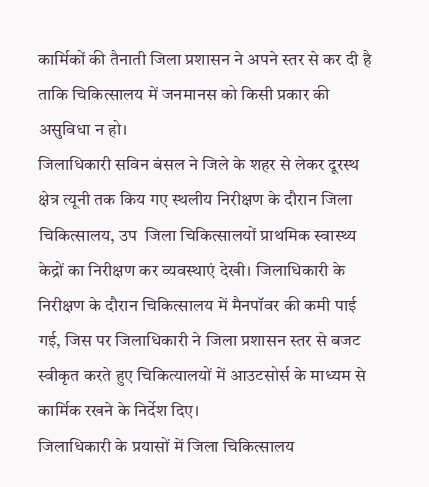कार्मिकों की तैनाती जिला प्रशासन ने अपने स्तर से कर दी है ताकि चिकित्सालय में जनमानस को किसी प्रकार की असुविधा न हो।
जिलाधिकारी सविन बंसल ने जिले के शहर से लेकर दूरस्थ क्षेत्र त्यूनी तक किय गए स्थलीय निरीक्षण के दौरान जिला चिकित्सालय, उप  जिला चिकित्सालयों प्राथमिक स्वास्थ्य केद्रों का निरीक्षण कर व्यवस्थाएं देखी। जिलाधिकारी के निरीक्षण के दौरान चिकित्सालय में मैनपॉवर की कमी पाई गई, जिस पर जिलाधिकारी ने जिला प्रशासन स्तर से बजट स्वीकृत करते हुए चिकित्यालयों में आउटसोर्स के माध्यम से कार्मिक रखने के निर्देश दिए।
जिलाधिकारी के प्रयासों में जिला चिकित्सालय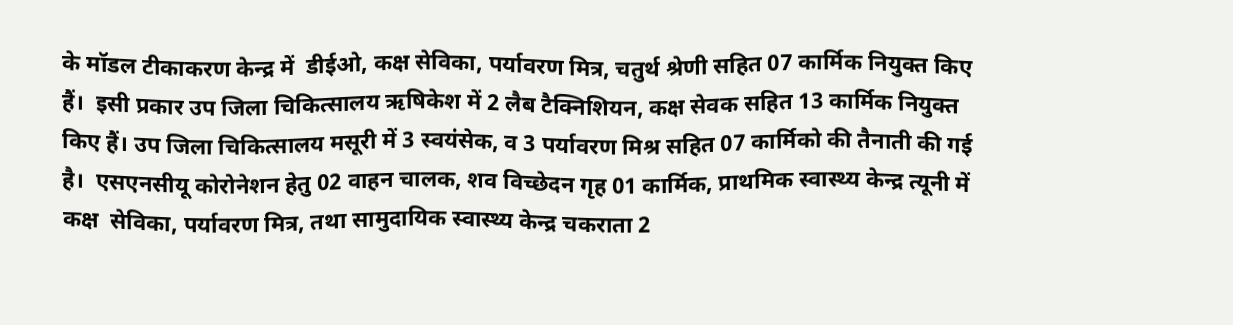के मॉडल टीकाकरण केन्द्र में  डीईओ, कक्ष सेविका, पर्यावरण मित्र, चतुर्थ श्रेणी सहित 07 कार्मिक नियुक्त किए हैं।  इसी प्रकार उप जिला चिकित्सालय ऋषिकेश में 2 लैब टैक्निशियन, कक्ष सेवक सहित 13 कार्मिक नियुक्त किए हैं। उप जिला चिकित्सालय मसूरी में 3 स्वयंसेक, व 3 पर्यावरण मिश्र सहित 07 कार्मिको की तैनाती की गई है।  एसएनसीयू कोरोनेशन हेतु 02 वाहन चालक, शव विच्छेदन गृह 01 कार्मिक, प्राथमिक स्वास्थ्य केन्द्र त्यूनी में कक्ष  सेविका, पर्यावरण मित्र, तथा सामुदायिक स्वास्थ्य केन्द्र चकराता 2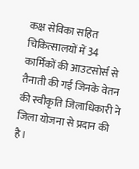कक्ष सेविका सहित चिकित्सालयों में 34 कार्मिकों की आउटसोर्स से तैनाती की गई जिनके वेतन की स्वीकृति जिलाधिकारी ने जिला योजना से प्रदान की है।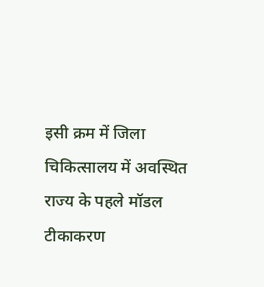इसी क्रम में जिला चिकित्सालय में अवस्थित राज्य के पहले मॉडल टीकाकरण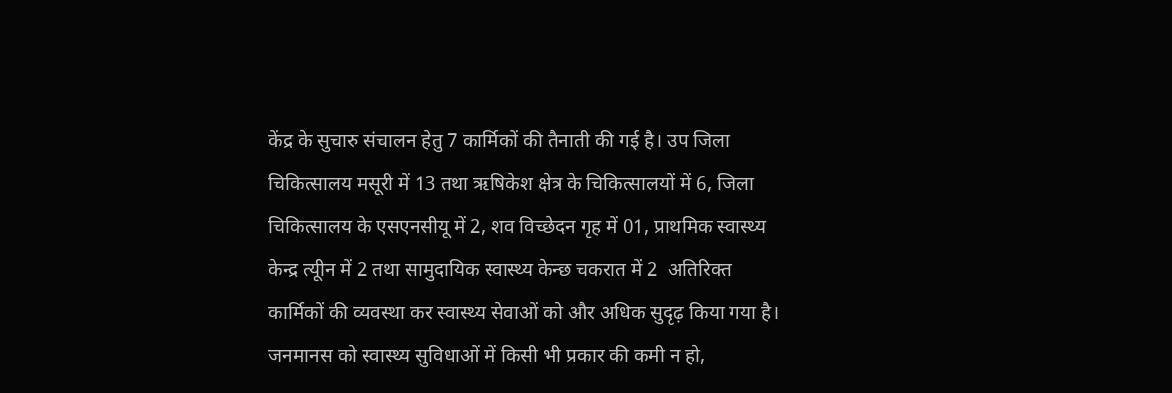केंद्र के सुचारु संचालन हेतु 7 कार्मिकों की तैनाती की गई है। उप जिला चिकित्सालय मसूरी में 13 तथा ऋषिकेश क्षेत्र के चिकित्सालयों में 6, जिला चिकित्सालय के एसएनसीयू में 2, शव विच्छेदन गृह में 01, प्राथमिक स्वास्थ्य केन्द्र त्यूीन में 2 तथा सामुदायिक स्वास्थ्य केन्छ चकरात में 2  अतिरिक्त कार्मिकों की व्यवस्था कर स्वास्थ्य सेवाओं को और अधिक सुदृढ़ किया गया है। जनमानस को स्वास्थ्य सुविधाओं में किसी भी प्रकार की कमी न हो,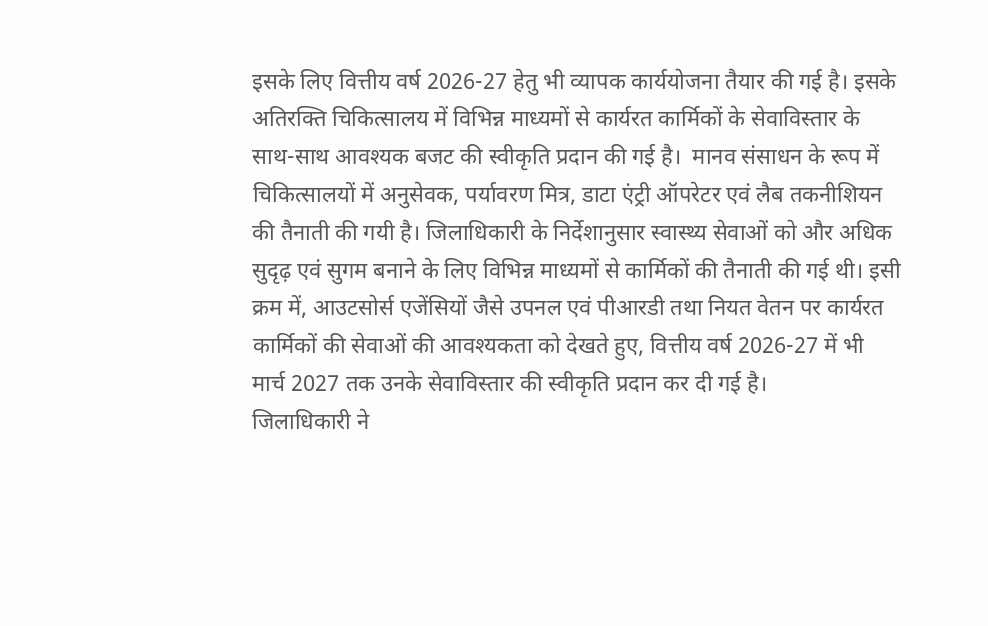इसके लिए वित्तीय वर्ष 2026-27 हेतु भी व्यापक कार्ययोजना तैयार की गई है। इसके अतिरक्ति चिकित्सालय में विभिन्न माध्यमों से कार्यरत कार्मिकों के सेवाविस्तार के साथ-साथ आवश्यक बजट की स्वीकृति प्रदान की गई है।  मानव संसाधन के रूप में चिकित्सालयों में अनुसेवक, पर्यावरण मित्र, डाटा एंट्री ऑपरेटर एवं लैब तकनीशियन की तैनाती की गयी है। जिलाधिकारी के निर्देशानुसार स्वास्थ्य सेवाओं को और अधिक सुदृढ़ एवं सुगम बनाने के लिए विभिन्न माध्यमों से कार्मिकों की तैनाती की गई थी। इसी क्रम में, आउटसोर्स एजेंसियों जैसे उपनल एवं पीआरडी तथा नियत वेतन पर कार्यरत कार्मिकों की सेवाओं की आवश्यकता को देखते हुए, वित्तीय वर्ष 2026-27 में भी मार्च 2027 तक उनके सेवाविस्तार की स्वीकृति प्रदान कर दी गई है।
जिलाधिकारी ने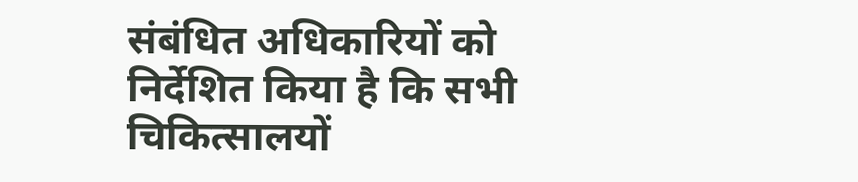संबंधित अधिकारियों को निर्देशित किया है कि सभी चिकित्सालयों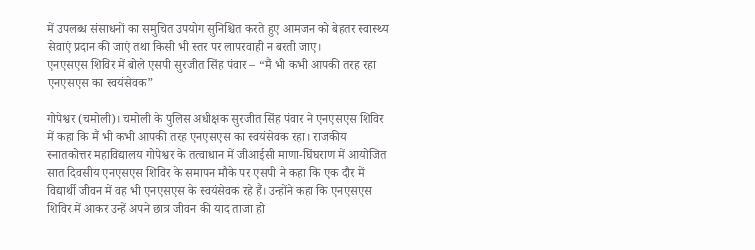में उपलब्ध संसाधनों का समुचित उपयोग सुनिश्चित करते हुए आमजन को बेहतर स्वास्थ्य सेवाएं प्रदान की जाएं तथा किसी भी स्तर पर लापरवाही न बरती जाए।
एनएसएस शिविर में बोले एसपी सुरजीत सिंह पंवार – “मैं भी कभी आपकी तरह रहा एनएसएस का स्वयंसेवक”

गोपेश्वर (चमोली)। चमोली के पुलिस अधीक्षक सुरजीत सिंह पंवार ने एनएसएस शिविर में कहा कि मैं भी कभी आपकी तरह एनएसएस का स्वयंसेवक रहा। राजकीय स्नातकोत्तर महाविद्यालय गोपेश्वर के तत्वाधान में जीआईसी माणा-घिंघराण में आयोजित सात दिवसीय एनएसएस शिविर के समापन मौके पर एसपी ने कहा कि एक दौर में विद्यार्थी जीवन में वह भी एनएसएस के स्वयंसेवक रहे हैं। उन्होंने कहा कि एनएसएस शिविर में आकर उन्हें अपने छात्र जीवन की याद ताजा हो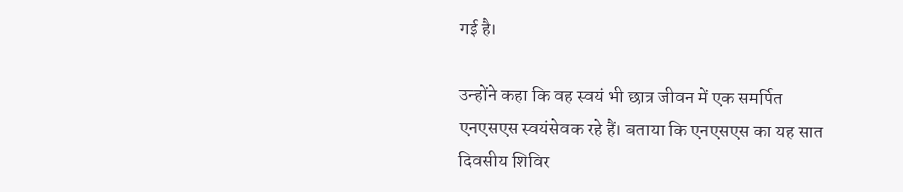गई है।

उन्होंने कहा कि वह स्वयं भी छात्र जीवन में एक समर्पित एनएसएस स्वयंसेवक रहे हैं। बताया कि एनएसएस का यह सात दिवसीय शिविर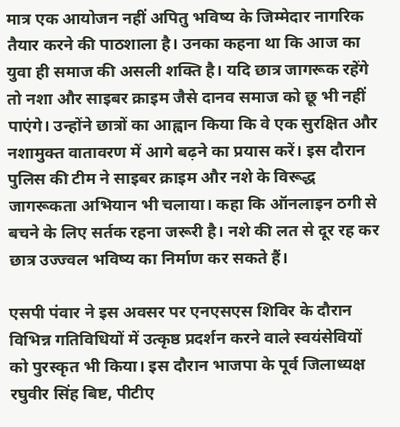मात्र एक आयोजन नहीं अपितु भविष्य के जिम्मेदार नागरिक तैयार करने की पाठशाला है। उनका कहना था कि आज का युवा ही समाज की असली शक्ति है। यदि छात्र जागरूक रहेंगे तो नशा और साइबर क्राइम जैसे दानव समाज को छू भी नहीं पाएंगे। उन्होंने छात्रों का आह्वान किया कि वे एक सुरक्षित और नशामुक्त वातावरण में आगे बढ़ने का प्रयास करें। इस दौरान पुलिस की टीम ने साइबर क्राइम और नशे के विरूद्ध जागरूकता अभियान भी चलाया। कहा कि ऑनलाइन ठगी से बचने के लिए सर्तक रहना जरूरी है। नशे की लत से दूर रह कर छात्र उज्ज्वल भविष्य का निर्माण कर सकते हैं।

एसपी पंवार ने इस अवसर पर एनएसएस शिविर के दौरान विभिन्न गतिविधियों में उत्कृष्ठ प्रदर्शन करने वाले स्वयंसेवियों को पुरस्कृत भी किया। इस दौरान भाजपा के पूर्व जिलाध्यक्ष रघुवीर सिंह बिष्ट, पीटीए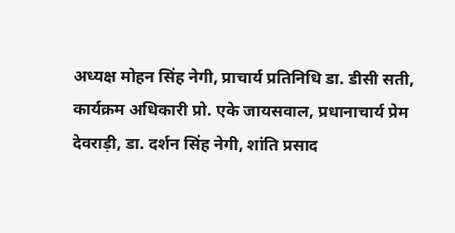अध्यक्ष मोहन सिंह नेगी, प्राचार्य प्रतिनिधि डा. डीसी सती, कार्यक्रम अधिकारी प्रो. एके जायसवाल, प्रधानाचार्य प्रेम देवराड़ी, डा. दर्शन सिंह नेगी, शांति प्रसाद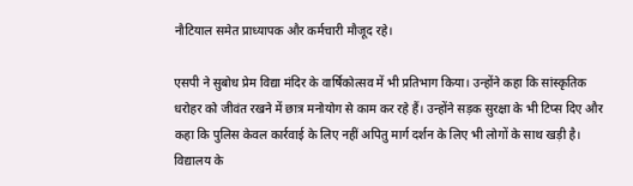नौटियाल समेत प्राध्यापक और कर्मचारी मौजूद रहे।

एसपी ने सुबोध प्रेम विद्या मंदिर के वार्षिकोत्सव में भी प्रतिभाग किया। उन्होंने कहा कि सांस्कृतिक धरोहर को जीवंत रखने में छात्र मनोयोग से काम कर रहे हैं। उन्होंने सड़क सुरक्षा के भी टिप्स दिए और कहा कि पुलिस केवल कार्रवाई के लिए नहीं अपितु मार्ग दर्शन के लिए भी लोगों के साथ खड़ी है। विद्यालय के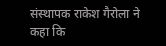संस्थापक राकेश गैरोला ने कहा कि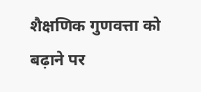शैक्षणिक गुणवत्ता को बढ़ाने पर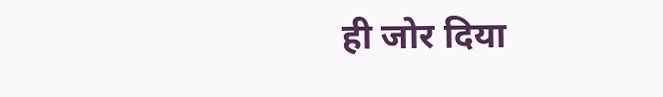ही जोर दिया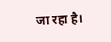जा रहा है।